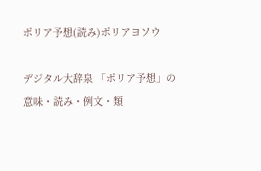ポリア予想(読み)ポリアヨソウ

デジタル大辞泉 「ポリア予想」の意味・読み・例文・類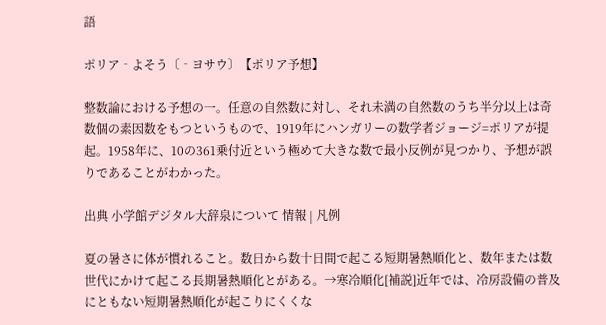語

ポリア‐よそう〔‐ヨサウ〕【ポリア予想】

整数論における予想の一。任意の自然数に対し、それ未満の自然数のうち半分以上は奇数個の素因数をもつというもので、1919年にハンガリーの数学者ジョージ=ポリアが提起。1958年に、10の361乗付近という極めて大きな数で最小反例が見つかり、予想が誤りであることがわかった。

出典 小学館デジタル大辞泉について 情報 | 凡例

夏の暑さに体が慣れること。数日から数十日間で起こる短期暑熱順化と、数年または数世代にかけて起こる長期暑熱順化とがある。→寒冷順化[補説]近年では、冷房設備の普及にともない短期暑熱順化が起こりにくくな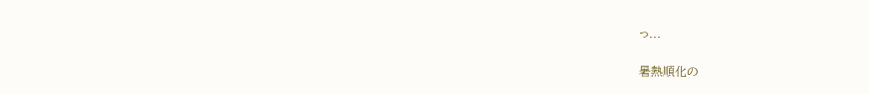っ...

暑熱順化の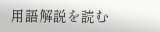用語解説を読む